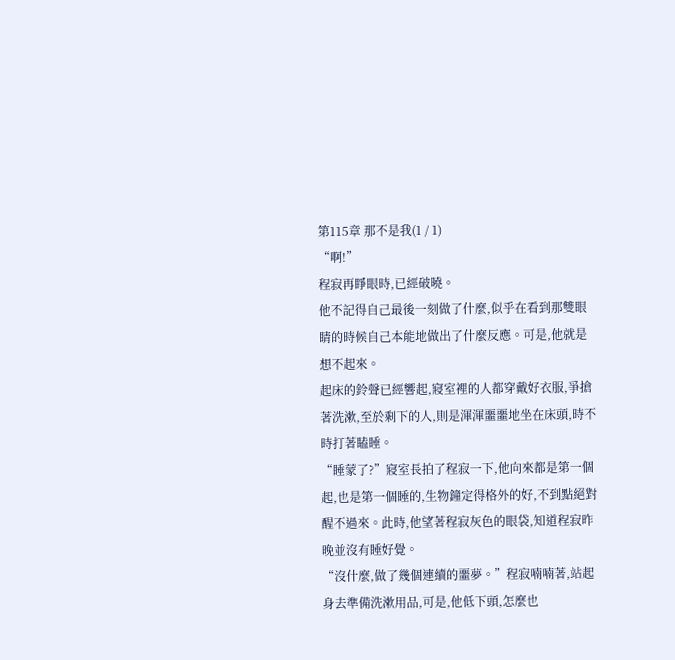第115章 那不是我(1 / 1)
“啊!”
程寂再睜眼時,已經破曉。
他不記得自己最後一刻做了什麼,似乎在看到那雙眼睛的時候自己本能地做出了什麼反應。可是,他就是想不起來。
起床的鈴聲已經響起,寢室裡的人都穿戴好衣服,爭搶著洗漱,至於剩下的人,則是渾渾噩噩地坐在床頭,時不時打著瞌睡。
“睡蒙了?”寢室長拍了程寂一下,他向來都是第一個起,也是第一個睡的,生物鐘定得格外的好,不到點絕對醒不過來。此時,他望著程寂灰色的眼袋,知道程寂昨晚並沒有睡好覺。
“沒什麼,做了幾個連續的噩夢。”程寂喃喃著,站起身去準備洗漱用品,可是,他低下頭,怎麼也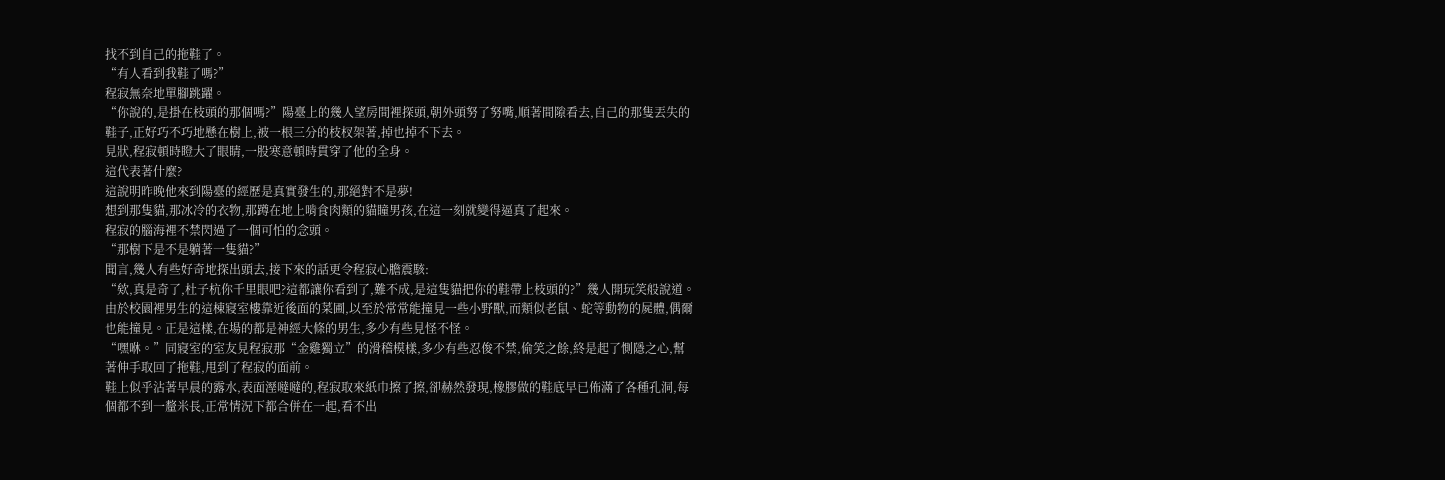找不到自己的拖鞋了。
“有人看到我鞋了嗎?”
程寂無奈地單腳跳躍。
“你說的,是掛在枝頭的那個嗎?”陽臺上的幾人望房間裡探頭,朝外頭努了努嘴,順著間隙看去,自己的那隻丟失的鞋子,正好巧不巧地懸在樹上,被一根三分的枝杈架著,掉也掉不下去。
見狀,程寂頓時瞪大了眼睛,一股寒意頓時貫穿了他的全身。
這代表著什麼?
這說明昨晚他來到陽臺的經歷是真實發生的,那絕對不是夢!
想到那隻貓,那冰冷的衣物,那蹲在地上啃食肉類的貓瞳男孩,在這一刻就變得逼真了起來。
程寂的腦海裡不禁閃過了一個可怕的念頭。
“那樹下是不是躺著一隻貓?”
聞言,幾人有些好奇地探出頭去,接下來的話更令程寂心膽震駭:
“欸,真是奇了,杜子杭你千里眼吧?這都讓你看到了,難不成,是這隻貓把你的鞋帶上枝頭的?”幾人開玩笑般說道。
由於校園裡男生的這棟寢室樓靠近後面的菜圃,以至於常常能撞見一些小野獸,而類似老鼠、蛇等動物的屍體,偶爾也能撞見。正是這樣,在場的都是神經大條的男生,多少有些見怪不怪。
“嘿咻。”同寢室的室友見程寂那“金雞獨立”的滑稽模樣,多少有些忍俊不禁,偷笑之餘,終是起了惻隱之心,幫著伸手取回了拖鞋,甩到了程寂的面前。
鞋上似乎沾著早晨的露水,表面溼噠噠的,程寂取來紙巾擦了擦,卻赫然發現,橡膠做的鞋底早已佈滿了各種孔洞,每個都不到一釐米長,正常情況下都合併在一起,看不出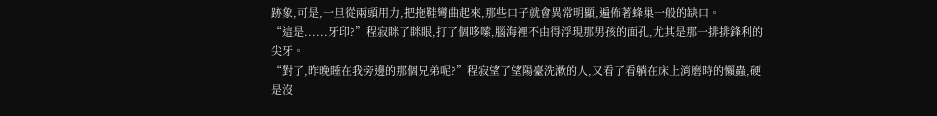跡象,可是,一旦從兩頭用力,把拖鞋彎曲起來,那些口子就會異常明顯,遍佈著蜂巢一般的缺口。
“這是......牙印?”程寂眯了眯眼,打了個哆嗦,腦海裡不由得浮現那男孩的面孔,尤其是那一排排鋒利的尖牙。
“對了,昨晚睡在我旁邊的那個兄弟呢?”程寂望了望陽臺洗漱的人,又看了看躺在床上消磨時的懶蟲,硬是沒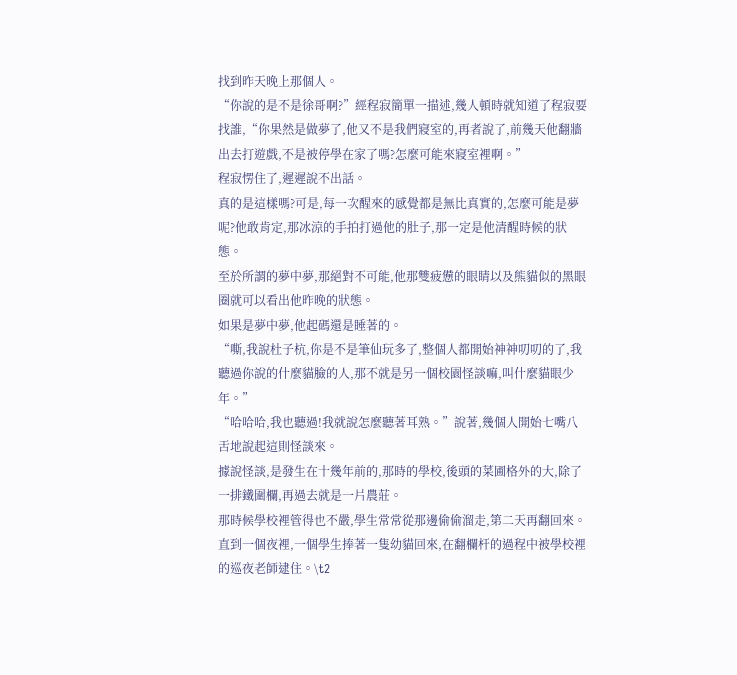找到昨天晚上那個人。
“你說的是不是徐哥啊?”經程寂簡單一描述,幾人頓時就知道了程寂要找誰,“你果然是做夢了,他又不是我們寢室的,再者說了,前幾天他翻牆出去打遊戲,不是被停學在家了嗎?怎麼可能來寢室裡啊。”
程寂愣住了,遲遲說不出話。
真的是這樣嗎?可是,每一次醒來的感覺都是無比真實的,怎麼可能是夢呢?他敢肯定,那冰涼的手拍打過他的肚子,那一定是他清醒時候的狀態。
至於所謂的夢中夢,那絕對不可能,他那雙疲憊的眼睛以及熊貓似的黑眼圈就可以看出他昨晚的狀態。
如果是夢中夢,他起碼還是睡著的。
“嘶,我說杜子杭,你是不是筆仙玩多了,整個人都開始神神叨叨的了,我聽過你說的什麼貓臉的人,那不就是另一個校園怪談嘛,叫什麼貓眼少年。”
“哈哈哈,我也聽過!我就說怎麼聽著耳熟。”說著,幾個人開始七嘴八舌地說起這則怪談來。
據說怪談,是發生在十幾年前的,那時的學校,後頭的菜圃格外的大,除了一排鐵圍欄,再過去就是一片農莊。
那時候學校裡管得也不嚴,學生常常從那邊偷偷溜走,第二天再翻回來。
直到一個夜裡,一個學生捧著一隻幼貓回來,在翻欄杆的過程中被學校裡的巡夜老師逮住。\t2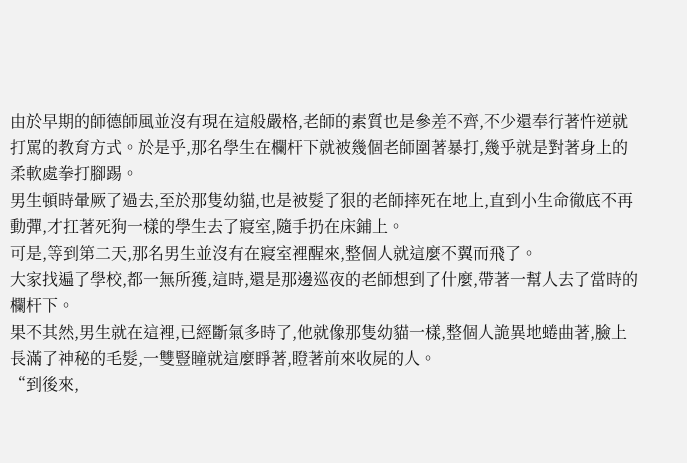由於早期的師德師風並沒有現在這般嚴格,老師的素質也是參差不齊,不少還奉行著忤逆就打罵的教育方式。於是乎,那名學生在欄杆下就被幾個老師圍著暴打,幾乎就是對著身上的柔軟處拳打腳踢。
男生頓時暈厥了過去,至於那隻幼貓,也是被髮了狠的老師摔死在地上,直到小生命徹底不再動彈,才扛著死狗一樣的學生去了寢室,隨手扔在床鋪上。
可是,等到第二天,那名男生並沒有在寢室裡醒來,整個人就這麼不翼而飛了。
大家找遍了學校,都一無所獲,這時,還是那邊巡夜的老師想到了什麼,帶著一幫人去了當時的欄杆下。
果不其然,男生就在這裡,已經斷氣多時了,他就像那隻幼貓一樣,整個人詭異地蜷曲著,臉上長滿了神秘的毛髮,一雙豎瞳就這麼睜著,瞪著前來收屍的人。
“到後來,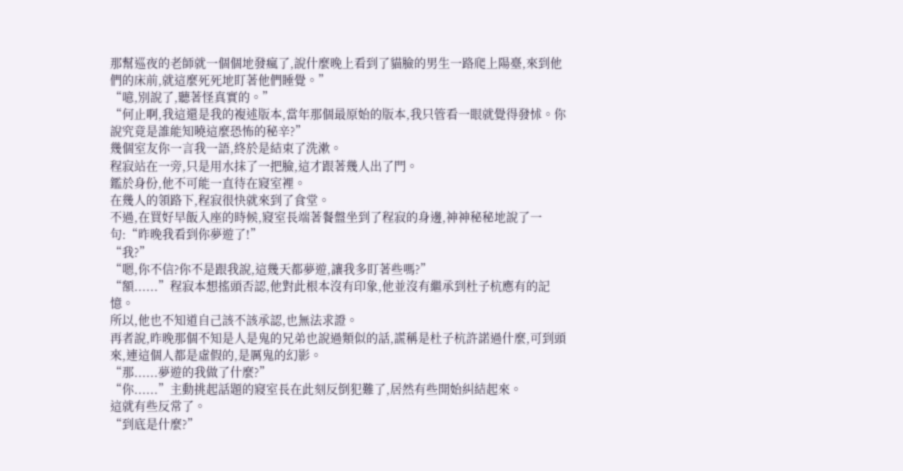那幫巡夜的老師就一個個地發瘋了,說什麼晚上看到了貓臉的男生一路爬上陽臺,來到他們的床前,就這麼死死地盯著他們睡覺。”
“噫,別說了,聽著怪真實的。”
“何止啊,我這還是我的複述版本,當年那個最原始的版本,我只管看一眼就覺得發怵。你說究竟是誰能知曉這麼恐怖的秘辛?”
幾個室友你一言我一語,終於是結束了洗漱。
程寂站在一旁,只是用水抹了一把臉,這才跟著幾人出了門。
鑑於身份,他不可能一直待在寢室裡。
在幾人的領路下,程寂很快就來到了食堂。
不過,在買好早飯入座的時候,寢室長端著餐盤坐到了程寂的身邊,神神秘秘地說了一句:“昨晚我看到你夢遊了!”
“我?”
“嗯,你不信?你不是跟我說,這幾天都夢遊,讓我多盯著些嗎?”
“額......”程寂本想搖頭否認,他對此根本沒有印象,他並沒有繼承到杜子杭應有的記憶。
所以,他也不知道自己該不該承認,也無法求證。
再者說,昨晚那個不知是人是鬼的兄弟也說過類似的話,謊稱是杜子杭許諾過什麼,可到頭來,連這個人都是虛假的,是厲鬼的幻影。
“那......夢遊的我做了什麼?”
“你......”主動挑起話題的寢室長在此刻反倒犯難了,居然有些開始糾結起來。
這就有些反常了。
“到底是什麼?”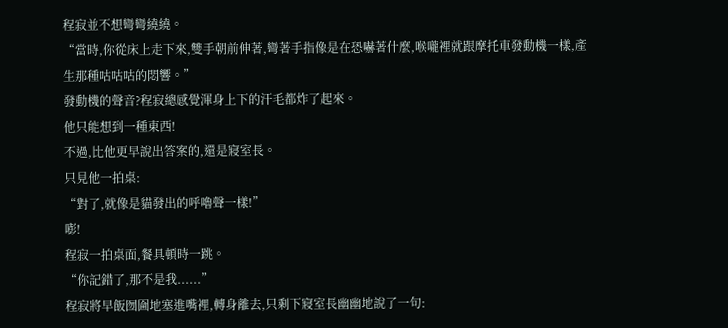程寂並不想彎彎繞繞。
“當時,你從床上走下來,雙手朝前伸著,彎著手指像是在恐嚇著什麼,喉嚨裡就跟摩托車發動機一樣,產生那種咕咕咕的悶響。”
發動機的聲音?程寂總感覺渾身上下的汗毛都炸了起來。
他只能想到一種東西!
不過,比他更早說出答案的,還是寢室長。
只見他一拍桌:
“對了,就像是貓發出的呼嚕聲一樣!”
嘭!
程寂一拍桌面,餐具頓時一跳。
“你記錯了,那不是我......”
程寂將早飯囫圇地塞進嘴裡,轉身離去,只剩下寢室長幽幽地說了一句: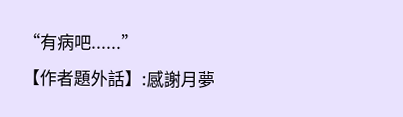“有病吧......”
【作者題外話】:感謝月夢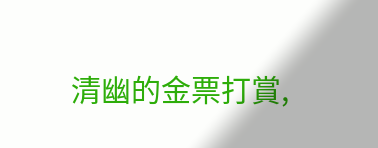清幽的金票打賞,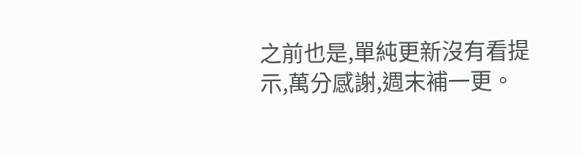之前也是,單純更新沒有看提示,萬分感謝,週末補一更。